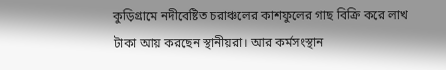কুড়িগ্রামে নদীবেষ্টিত চরাঞ্চলের কাশফুলের গাছ বিক্রি করে লাখ টাকা আয় করছেন স্থানীয়রা। আর কর্মসংস্থান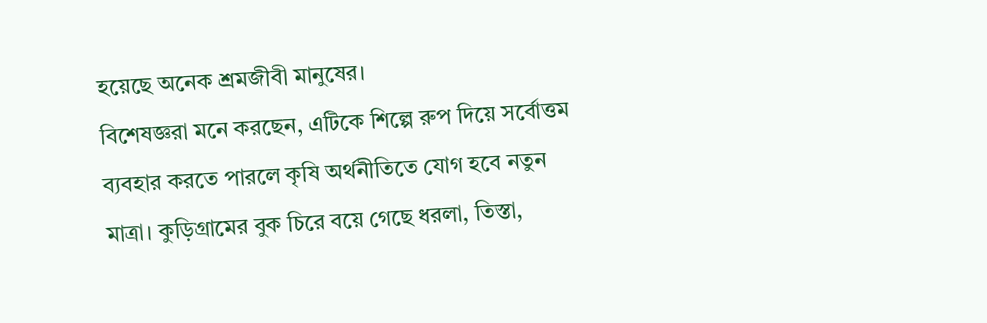হয়েছে অনেক শ্রমজীবী মানুষের।
বিশেষজ্ঞরা মনে করছেন, এটিকে শিল্পে রুপ দিয়ে সর্বোত্তম ব্যবহার করতে পারলে কৃষি অর্থনীতিতে যোগ হবে নতুন মাত্রা। কুড়িগ্রামের বুক চিরে বয়ে গেছে ধরলা, তিস্তা,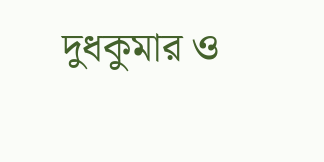দুধকুমার ও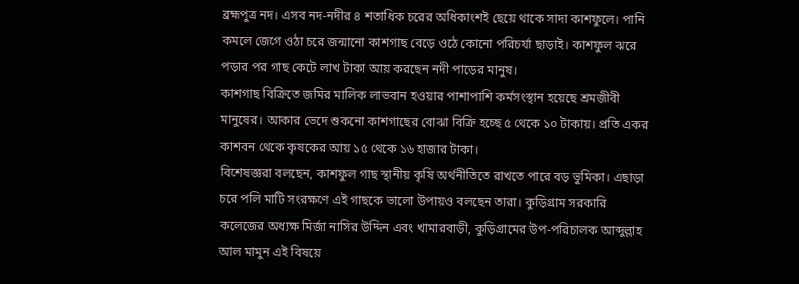ব্রহ্মপুত্র নদ। এসব নদ-নদীর ৪ শতাধিক চরের অধিকাংশই ছেয়ে থাকে সাদা কাশফুলে। পানি কমলে জেগে ওঠা চরে জন্মানো কাশগাছ বেড়ে ওঠে কোনো পরিচর্যা ছাড়াই। কাশফুল ঝরে পড়ার পর গাছ কেটে লাখ টাকা আয় করছেন নদী পাড়ের মানুষ।
কাশগাছ বিক্রিতে জমির মালিক লাভবান হওয়ার পাশাপাশি কর্মসংস্থান হয়েছে শ্রমজীবী মানুষের। আকার ভেদে শুকনো কাশগাছের বোঝা বিক্রি হচ্ছে ৫ থেকে ১০ টাকায়। প্রতি একর কাশবন থেকে কৃষকের আয় ১৫ থেকে ১৬ হাজার টাকা।
বিশেষজ্ঞরা বলছেন, কাশফুল গাছ স্থানীয় কৃষি অর্থনীতিতে রাখতে পারে বড় ভুমিকা। এছাড়া চরে পলি মাটি সংরক্ষণে এই গাছকে ভালো উপায়ও বলছেন তারা। কুড়িগ্রাম সরকারি কলেজের অধ্যক্ষ মির্জা নাসির উদ্দিন এবং খামারবাড়ী, কুড়িগ্রামের উপ-পরিচালক আব্দুল্লাহ আল মামুন এই বিষয়ে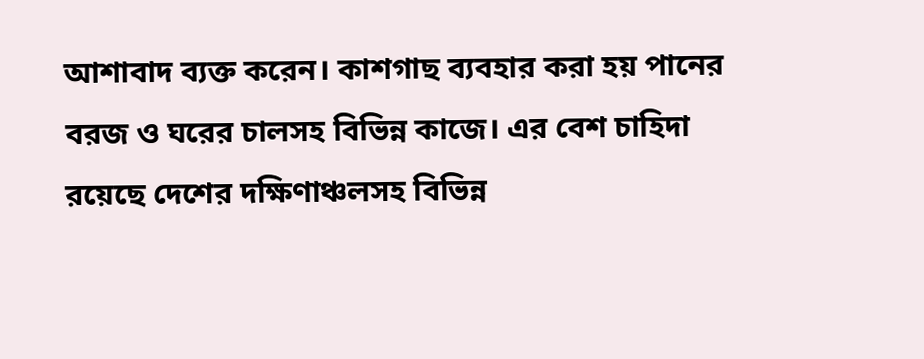আশাবাদ ব্যক্ত করেন। কাশগাছ ব্যবহার করা হয় পানের বরজ ও ঘরের চালসহ বিভিন্ন কাজে। এর বেশ চাহিদা রয়েছে দেশের দক্ষিণাঞ্চলসহ বিভিন্ন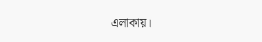এলাকায়।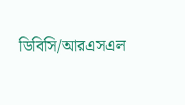ডিবিসি/আরএসএল